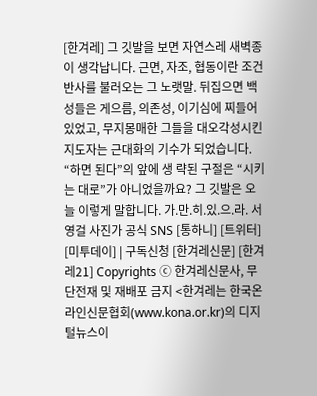[한겨레] 그 깃발을 보면 자연스레 새벽종이 생각납니다. 근면, 자조, 협동이란 조건반사를 불러오는 그 노랫말. 뒤집으면 백성들은 게으름, 의존성, 이기심에 찌들어 있었고, 무지몽매한 그들을 대오각성시킨 지도자는 근대화의 기수가 되었습니다. “하면 된다”의 앞에 생 략된 구절은 “시키는 대로”가 아니었을까요? 그 깃발은 오늘 이렇게 말합니다. 가.만.히.있.으.라. 서영걸 사진가 공식 SNS [통하니] [트위터] [미투데이] | 구독신청 [한겨레신문] [한겨레21] Copyrights ⓒ 한겨레신문사, 무단전재 및 재배포 금지 <한겨레는 한국온라인신문협회(www.kona.or.kr)의 디지털뉴스이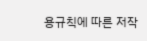용규칙에 따른 저작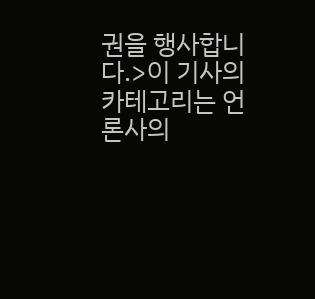권을 행사합니다.>이 기사의 카테고리는 언론사의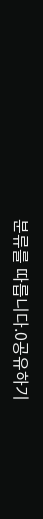분류를 따릅니다.0공유하기